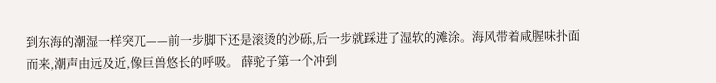到东海的潮湿一样突兀——前一步脚下还是滚烫的沙砾,后一步就踩进了湿软的滩涂。海风带着咸腥味扑面而来,潮声由远及近,像巨兽悠长的呼吸。 薛驼子第一个冲到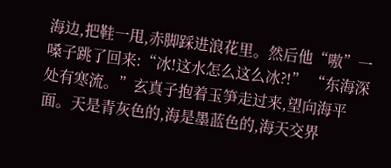海边,把鞋一甩,赤脚踩进浪花里。然后他“嗷”一嗓子跳了回来:“冰!这水怎么这么冰?!” “东海深处有寒流。”玄真子抱着玉笋走过来,望向海平面。天是青灰色的,海是墨蓝色的,海天交界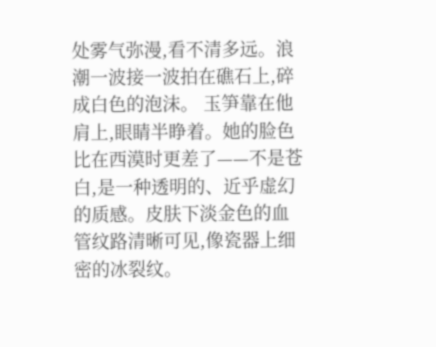处雾气弥漫,看不清多远。浪潮一波接一波拍在礁石上,碎成白色的泡沫。 玉笋靠在他肩上,眼睛半睁着。她的脸色比在西漠时更差了——不是苍白,是一种透明的、近乎虚幻的质感。皮肤下淡金色的血管纹路清晰可见,像瓷器上细密的冰裂纹。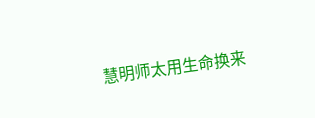慧明师太用生命换来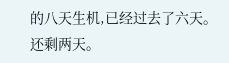的八天生机,已经过去了六天。 还剩两天。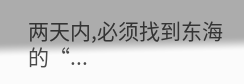两天内,必须找到东海的“...